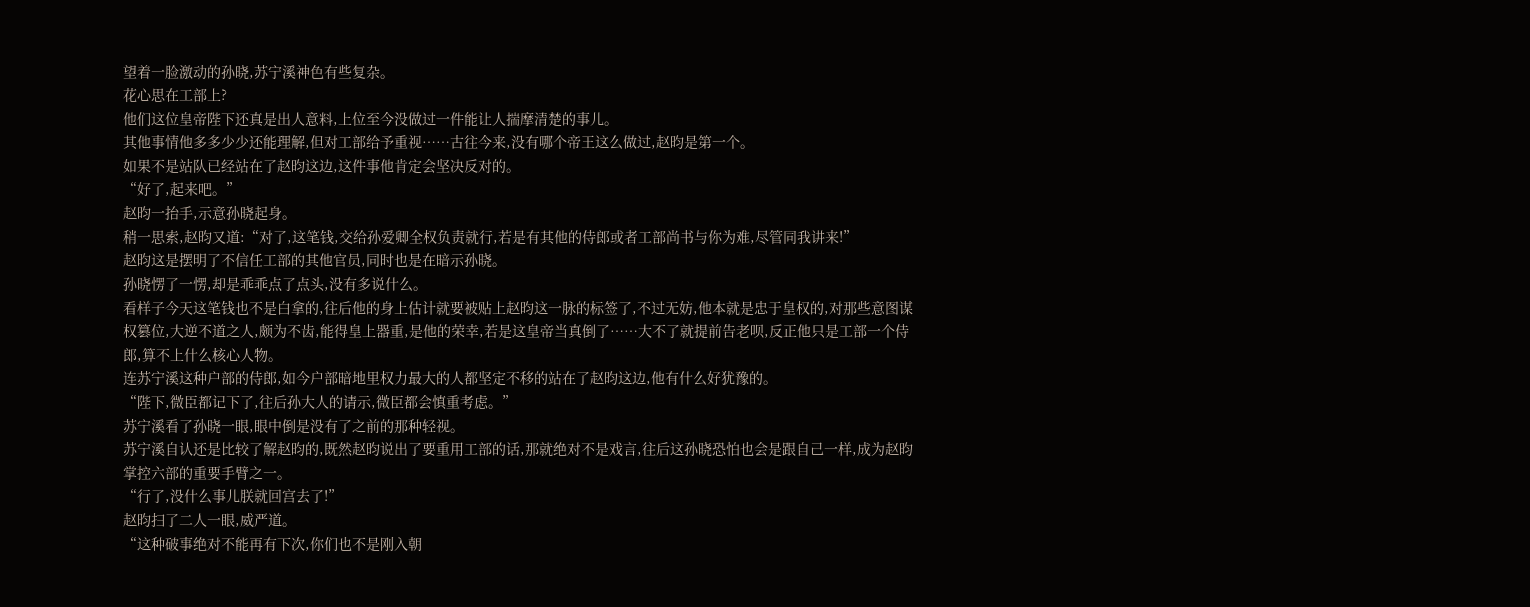望着一脸激动的孙晓,苏宁溪神色有些复杂。
花心思在工部上?
他们这位皇帝陛下还真是出人意料,上位至今没做过一件能让人揣摩清楚的事儿。
其他事情他多多少少还能理解,但对工部给予重视……古往今来,没有哪个帝王这么做过,赵昀是第一个。
如果不是站队已经站在了赵昀这边,这件事他肯定会坚决反对的。
“好了,起来吧。”
赵昀一抬手,示意孙晓起身。
稍一思索,赵昀又道:“对了,这笔钱,交给孙爱卿全权负责就行,若是有其他的侍郎或者工部尚书与你为难,尽管同我讲来!”
赵昀这是摆明了不信任工部的其他官员,同时也是在暗示孙晓。
孙晓愣了一愣,却是乖乖点了点头,没有多说什么。
看样子今天这笔钱也不是白拿的,往后他的身上估计就要被贴上赵昀这一脉的标签了,不过无妨,他本就是忠于皇权的,对那些意图谋权篡位,大逆不道之人,颇为不齿,能得皇上器重,是他的荣幸,若是这皇帝当真倒了……大不了就提前告老呗,反正他只是工部一个侍郎,算不上什么核心人物。
连苏宁溪这种户部的侍郎,如今户部暗地里权力最大的人都坚定不移的站在了赵昀这边,他有什么好犹豫的。
“陛下,微臣都记下了,往后孙大人的请示,微臣都会慎重考虑。”
苏宁溪看了孙晓一眼,眼中倒是没有了之前的那种轻视。
苏宁溪自认还是比较了解赵昀的,既然赵昀说出了要重用工部的话,那就绝对不是戏言,往后这孙晓恐怕也会是跟自己一样,成为赵昀掌控六部的重要手臂之一。
“行了,没什么事儿朕就回宫去了!”
赵昀扫了二人一眼,威严道。
“这种破事绝对不能再有下次,你们也不是刚入朝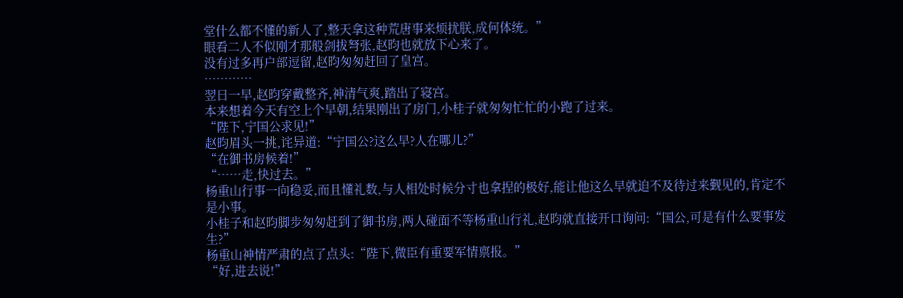堂什么都不懂的新人了,整天拿这种荒唐事来烦扰朕,成何体统。”
眼看二人不似刚才那般剑拔弩张,赵昀也就放下心来了。
没有过多再户部逗留,赵昀匆匆赶回了皇宫。
…………
翌日一早,赵昀穿戴整齐,神清气爽,踏出了寝宫。
本来想着今天有空上个早朝,结果刚出了房门,小桂子就匆匆忙忙的小跑了过来。
“陛下,宁国公求见!”
赵昀眉头一挑,诧异道:“宁国公?这么早?人在哪儿?”
“在御书房候着!”
“……走,快过去。”
杨重山行事一向稳妥,而且懂礼数,与人相处时候分寸也拿捏的极好,能让他这么早就迫不及待过来觐见的,肯定不是小事。
小桂子和赵昀脚步匆匆赶到了御书房,两人碰面不等杨重山行礼,赵昀就直接开口询问:“国公,可是有什么要事发生?”
杨重山神情严肃的点了点头:“陛下,微臣有重要军情禀报。”
“好,进去说!”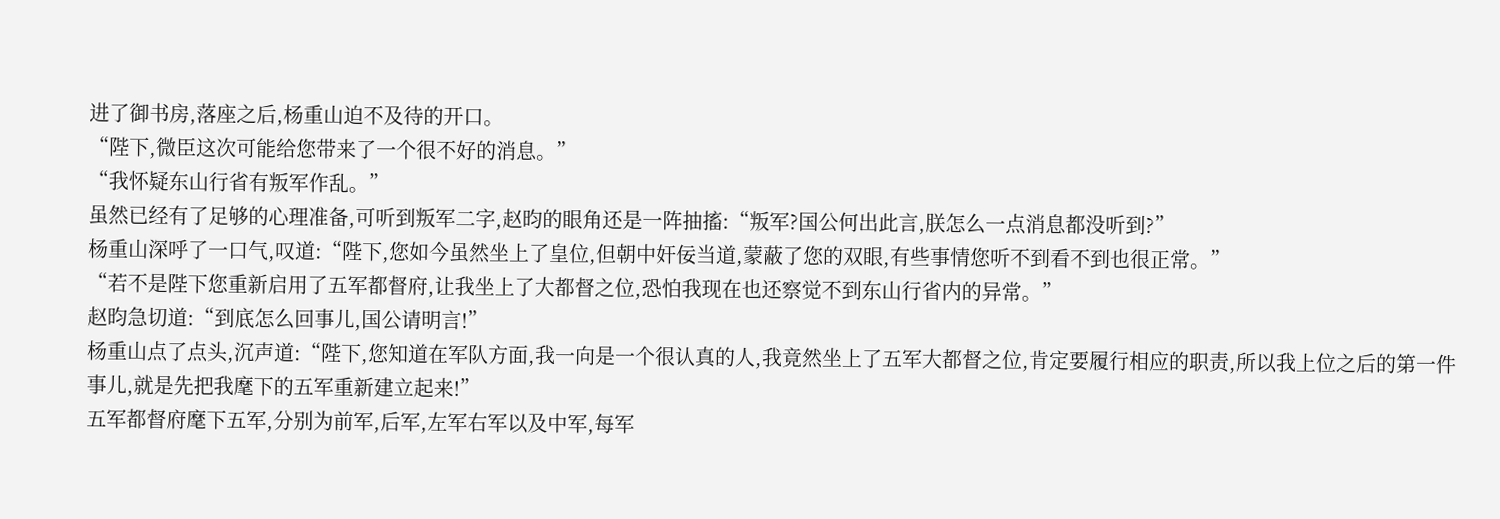进了御书房,落座之后,杨重山迫不及待的开口。
“陛下,微臣这次可能给您带来了一个很不好的消息。”
“我怀疑东山行省有叛军作乱。”
虽然已经有了足够的心理准备,可听到叛军二字,赵昀的眼角还是一阵抽搐:“叛军?国公何出此言,朕怎么一点消息都没听到?”
杨重山深呼了一口气,叹道:“陛下,您如今虽然坐上了皇位,但朝中奸佞当道,蒙蔽了您的双眼,有些事情您听不到看不到也很正常。”
“若不是陛下您重新启用了五军都督府,让我坐上了大都督之位,恐怕我现在也还察觉不到东山行省内的异常。”
赵昀急切道:“到底怎么回事儿,国公请明言!”
杨重山点了点头,沉声道:“陛下,您知道在军队方面,我一向是一个很认真的人,我竟然坐上了五军大都督之位,肯定要履行相应的职责,所以我上位之后的第一件事儿,就是先把我麾下的五军重新建立起来!”
五军都督府麾下五军,分别为前军,后军,左军右军以及中军,每军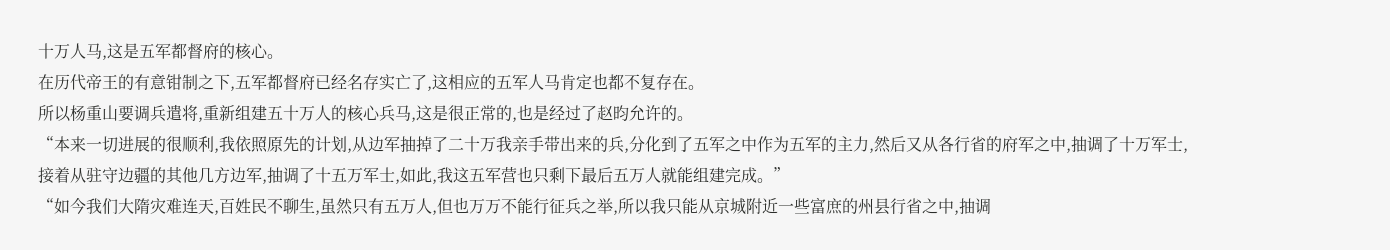十万人马,这是五军都督府的核心。
在历代帝王的有意钳制之下,五军都督府已经名存实亡了,这相应的五军人马肯定也都不复存在。
所以杨重山要调兵遣将,重新组建五十万人的核心兵马,这是很正常的,也是经过了赵昀允许的。
“本来一切进展的很顺利,我依照原先的计划,从边军抽掉了二十万我亲手带出来的兵,分化到了五军之中作为五军的主力,然后又从各行省的府军之中,抽调了十万军士,接着从驻守边疆的其他几方边军,抽调了十五万军士,如此,我这五军营也只剩下最后五万人就能组建完成。”
“如今我们大隋灾难连天,百姓民不聊生,虽然只有五万人,但也万万不能行征兵之举,所以我只能从京城附近一些富庶的州县行省之中,抽调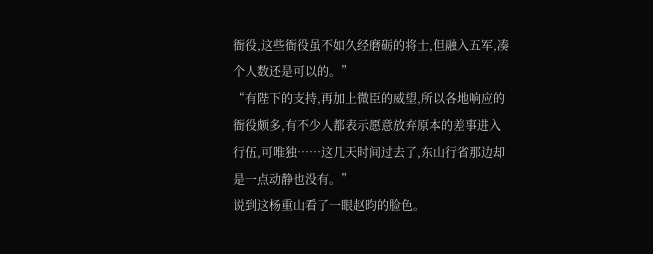衙役,这些衙役虽不如久经磨砺的将士,但融入五军,凑个人数还是可以的。”
“有陛下的支持,再加上微臣的威望,所以各地响应的衙役颇多,有不少人都表示愿意放弃原本的差事进入行伍,可唯独……这几天时间过去了,东山行省那边却是一点动静也没有。”
说到这杨重山看了一眼赵昀的脸色。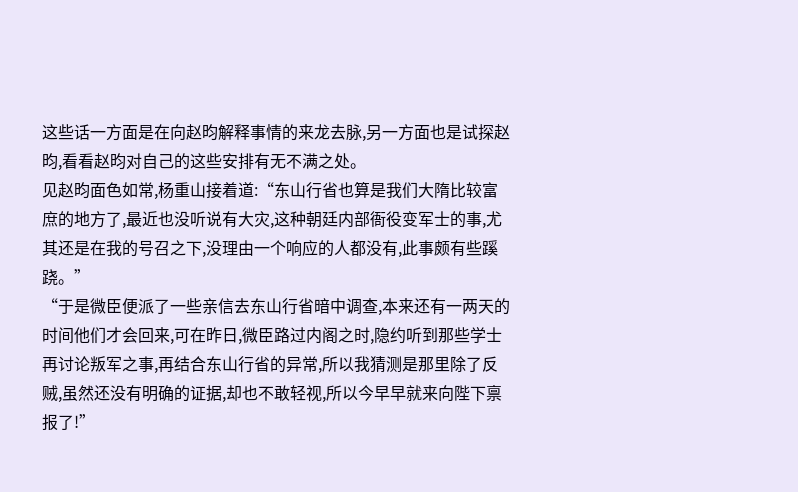这些话一方面是在向赵昀解释事情的来龙去脉,另一方面也是试探赵昀,看看赵昀对自己的这些安排有无不满之处。
见赵昀面色如常,杨重山接着道:“东山行省也算是我们大隋比较富庶的地方了,最近也没听说有大灾,这种朝廷内部衙役变军士的事,尤其还是在我的号召之下,没理由一个响应的人都没有,此事颇有些蹊跷。”
“于是微臣便派了一些亲信去东山行省暗中调查,本来还有一两天的时间他们才会回来,可在昨日,微臣路过内阁之时,隐约听到那些学士再讨论叛军之事,再结合东山行省的异常,所以我猜测是那里除了反贼,虽然还没有明确的证据,却也不敢轻视,所以今早早就来向陛下禀报了!”